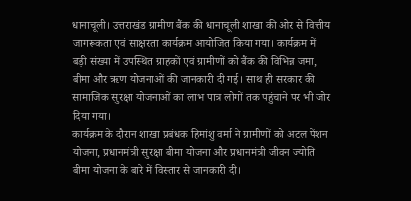धानाचूली। उत्तराखंड ग्रामीण बैंक की धानाचूली शाखा की ओर से वित्तीय जागरूकता एवं साक्षरता कार्यक्रम आयोजित किया गया। कार्यक्रम में बड़ी संख्या में उपस्थित ग्राहकों एवं ग्रामीणों को बैंक की विभिन्न जमा, बीमा और ऋण योजनाओं की जानकारी दी गई। साथ ही सरकार की सामाजिक सुरक्षा योजनाओं का लाभ पात्र लोगों तक पहुंचाने पर भी जोर दिया गया।
कार्यक्रम के दौरान शाखा प्रबंधक हिमांशु वर्मा ने ग्रामीणों को अटल पेंशन योजना, प्रधानमंत्री सुरक्षा बीमा योजना और प्रधानमंत्री जीवन ज्योति बीमा योजना के बारे में विस्तार से जानकारी दी।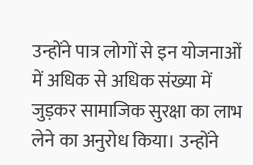उन्होंने पात्र लोगों से इन योजनाओं में अधिक से अधिक संख्या में जुड़कर सामाजिक सुरक्षा का लाभ लेने का अनुरोध किया। उन्होंने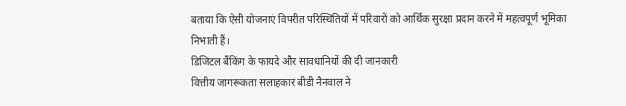बताया कि ऐसी योजनाएं विपरीत परिस्थितियों में परिवारों को आर्थिक सुरक्षा प्रदान करने में महत्वपूर्ण भूमिका निभाती हैं।
डिजिटल बैंकिंग के फायदे और सावधानियों की दी जानकारी
वित्तीय जागरूकता सलाहकार बीडी नैनवाल ने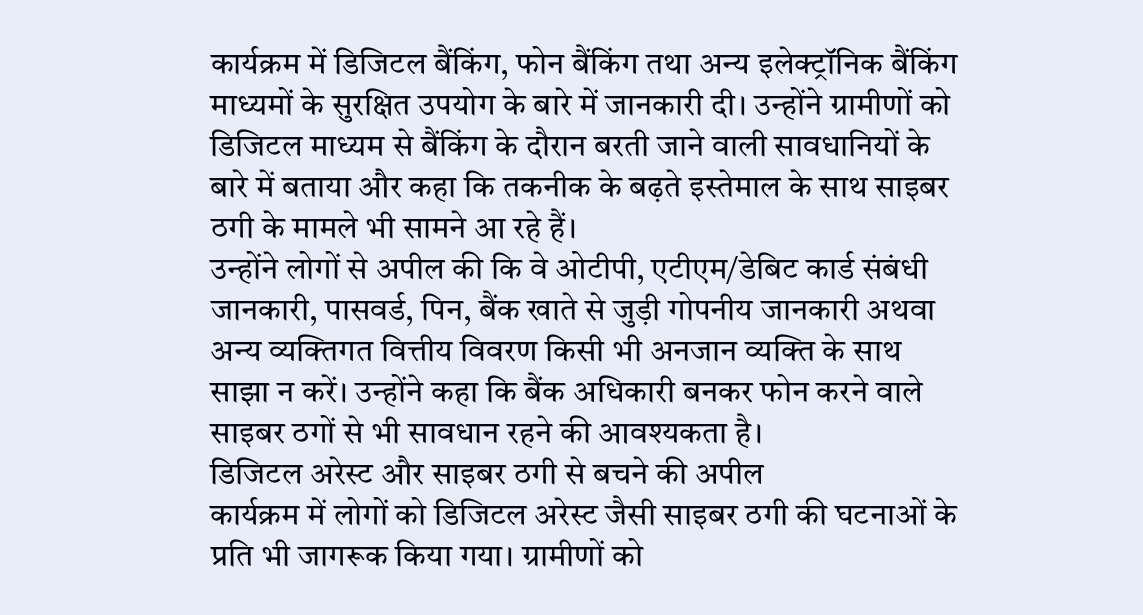कार्यक्रम में डिजिटल बैंकिंग, फोन बैंकिंग तथा अन्य इलेक्ट्रॉनिक बैंकिंग माध्यमों के सुरक्षित उपयोग के बारे में जानकारी दी। उन्होंने ग्रामीणों को डिजिटल माध्यम से बैंकिंग के दौरान बरती जाने वाली सावधानियों के बारे में बताया और कहा कि तकनीक के बढ़ते इस्तेमाल के साथ साइबर ठगी के मामले भी सामने आ रहे हैं।
उन्होंने लोगों से अपील की कि वे ओटीपी, एटीएम/डेबिट कार्ड संबंधी जानकारी, पासवर्ड, पिन, बैंक खाते से जुड़ी गोपनीय जानकारी अथवा अन्य व्यक्तिगत वित्तीय विवरण किसी भी अनजान व्यक्ति के साथ साझा न करें। उन्होंने कहा कि बैंक अधिकारी बनकर फोन करने वाले साइबर ठगों से भी सावधान रहने की आवश्यकता है।
डिजिटल अरेस्ट और साइबर ठगी से बचने की अपील
कार्यक्रम में लोगों को डिजिटल अरेस्ट जैसी साइबर ठगी की घटनाओं के प्रति भी जागरूक किया गया। ग्रामीणों को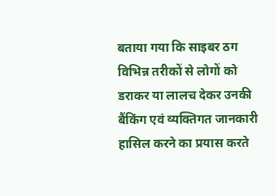बताया गया कि साइबर ठग विभिन्न तरीकों से लोगों को डराकर या लालच देकर उनकी बैंकिंग एवं व्यक्तिगत जानकारी हासिल करने का प्रयास करते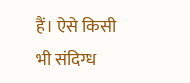हैं। ऐसे किसी भी संदिग्ध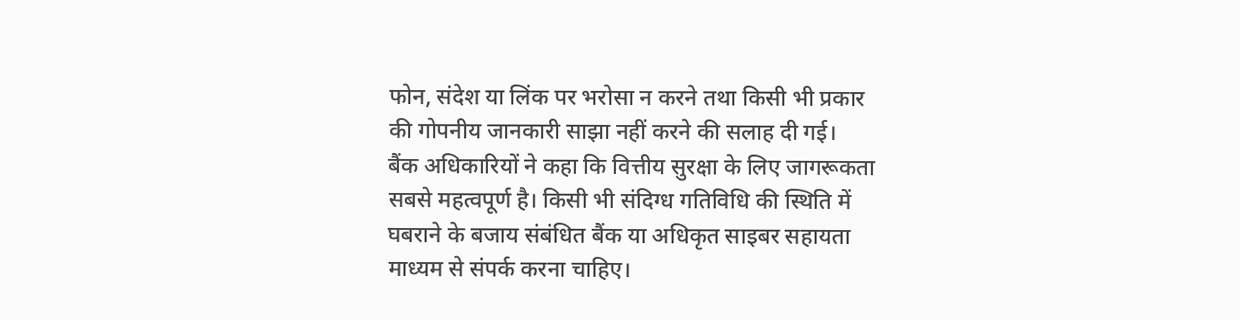फोन, संदेश या लिंक पर भरोसा न करने तथा किसी भी प्रकार की गोपनीय जानकारी साझा नहीं करने की सलाह दी गई।
बैंक अधिकारियों ने कहा कि वित्तीय सुरक्षा के लिए जागरूकता सबसे महत्वपूर्ण है। किसी भी संदिग्ध गतिविधि की स्थिति में घबराने के बजाय संबंधित बैंक या अधिकृत साइबर सहायता माध्यम से संपर्क करना चाहिए।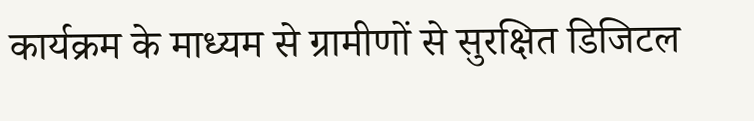कार्यक्रम के माध्यम से ग्रामीणों से सुरक्षित डिजिटल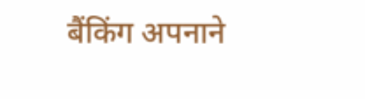बैंकिंग अपनाने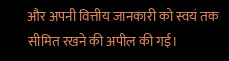और अपनी वित्तीय जानकारी को स्वयं तक सीमित रखने की अपील की गई।